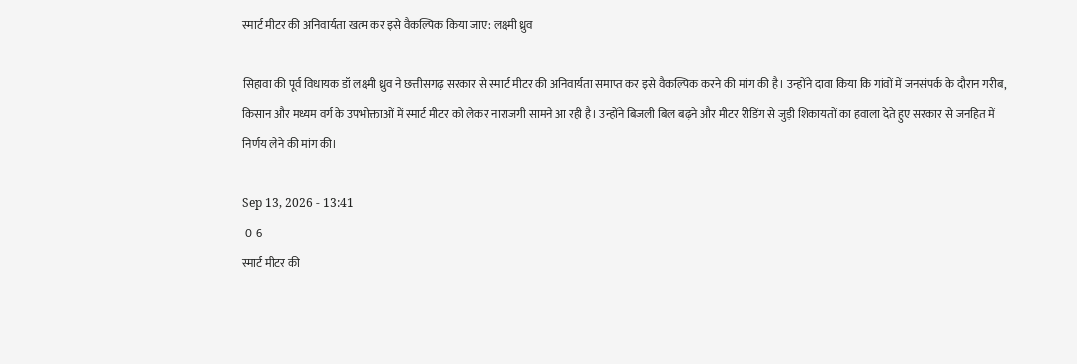स्मार्ट मीटर की अनिवार्यता खत्म कर इसे वैकल्पिक किया जाए: लक्ष्मी ध्रुव

सिहावा की पूर्व विधायक डॉ लक्ष्मी ध्रुव ने छत्तीसगढ़ सरकार से स्मार्ट मीटर की अनिवार्यता समाप्त कर इसे वैकल्पिक करने की मांग की है। उन्होंने दावा किया कि गांवों में जनसंपर्क के दौरान गरीब, किसान और मध्यम वर्ग के उपभोक्ताओं में स्मार्ट मीटर को लेकर नाराजगी सामने आ रही है। उन्होंने बिजली बिल बढ़ने और मीटर रीडिंग से जुड़ी शिकायतों का हवाला देते हुए सरकार से जनहित में निर्णय लेने की मांग की।

Sep 13, 2026 - 13:41
 0  6
स्मार्ट मीटर की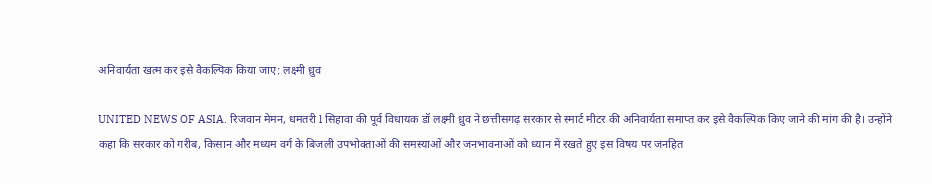अनिवार्यता खत्म कर इसे वैकल्पिक किया जाए: लक्ष्मी ध्रुव

UNITED NEWS OF ASIA. रिजवान मेमन, धमतरी l सिहावा की पूर्व विधायक डॉ लक्ष्मी ध्रुव ने छत्तीसगढ़ सरकार से स्मार्ट मीटर की अनिवार्यता समाप्त कर इसे वैकल्पिक किए जाने की मांग की है। उन्होंने कहा कि सरकार को गरीब, किसान और मध्यम वर्ग के बिजली उपभोक्ताओं की समस्याओं और जनभावनाओं को ध्यान में रखते हुए इस विषय पर जनहित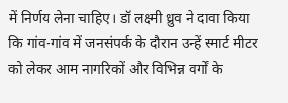में निर्णय लेना चाहिए। डॉ लक्ष्मी ध्रुव ने दावा किया कि गांव-गांव में जनसंपर्क के दौरान उन्हें स्मार्ट मीटर को लेकर आम नागरिकों और विभिन्न वर्गों के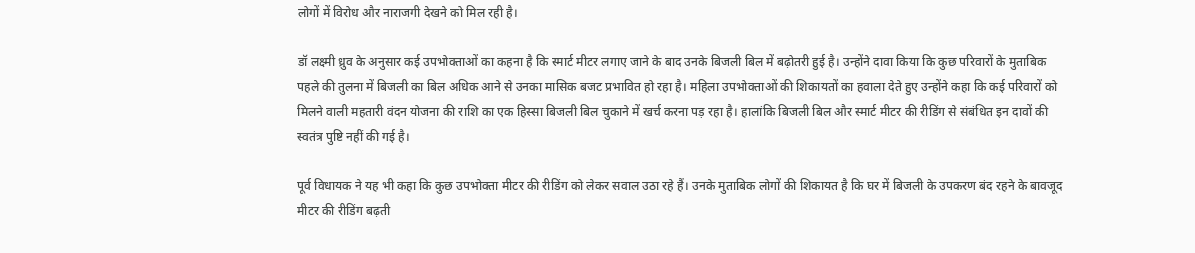लोगों में विरोध और नाराजगी देखने को मिल रही है।

डॉ लक्ष्मी ध्रुव के अनुसार कई उपभोक्ताओं का कहना है कि स्मार्ट मीटर लगाए जाने के बाद उनके बिजली बिल में बढ़ोतरी हुई है। उन्होंने दावा किया कि कुछ परिवारों के मुताबिक पहले की तुलना में बिजली का बिल अधिक आने से उनका मासिक बजट प्रभावित हो रहा है। महिला उपभोक्ताओं की शिकायतों का हवाला देते हुए उन्होंने कहा कि कई परिवारों को मिलने वाली महतारी वंदन योजना की राशि का एक हिस्सा बिजली बिल चुकाने में खर्च करना पड़ रहा है। हालांकि बिजली बिल और स्मार्ट मीटर की रीडिंग से संबंधित इन दावों की स्वतंत्र पुष्टि नहीं की गई है।

पूर्व विधायक ने यह भी कहा कि कुछ उपभोक्ता मीटर की रीडिंग को लेकर सवाल उठा रहे हैं। उनके मुताबिक लोगों की शिकायत है कि घर में बिजली के उपकरण बंद रहने के बावजूद मीटर की रीडिंग बढ़ती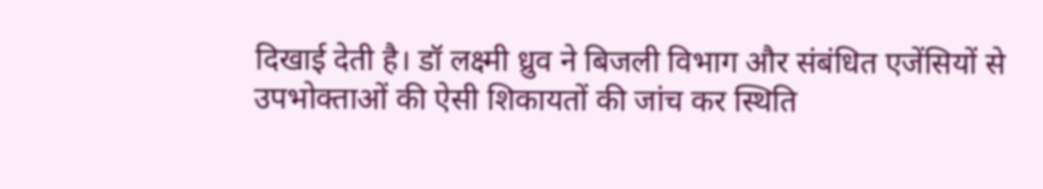दिखाई देती है। डॉ लक्ष्मी ध्रुव ने बिजली विभाग और संबंधित एजेंसियों से उपभोक्ताओं की ऐसी शिकायतों की जांच कर स्थिति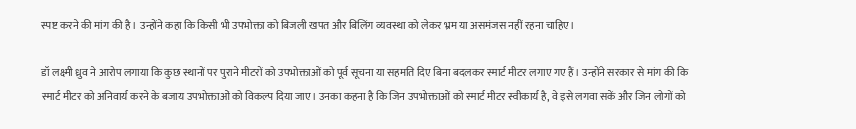स्पष्ट करने की मांग की है। उन्होंने कहा कि किसी भी उपभोक्ता को बिजली खपत और बिलिंग व्यवस्था को लेकर भ्रम या असमंजस नहीं रहना चाहिए।

डॉ लक्ष्मी ध्रुव ने आरोप लगाया कि कुछ स्थानों पर पुराने मीटरों को उपभोक्ताओं को पूर्व सूचना या सहमति दिए बिना बदलकर स्मार्ट मीटर लगाए गए हैं। उन्होंने सरकार से मांग की कि स्मार्ट मीटर को अनिवार्य करने के बजाय उपभोक्ताओं को विकल्प दिया जाए। उनका कहना है कि जिन उपभोक्ताओं को स्मार्ट मीटर स्वीकार्य है, वे इसे लगवा सकें और जिन लोगों को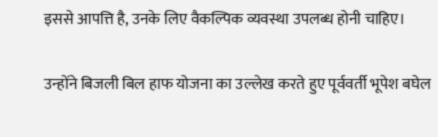इससे आपत्ति है, उनके लिए वैकल्पिक व्यवस्था उपलब्ध होनी चाहिए।

उन्होंने बिजली बिल हाफ योजना का उल्लेख करते हुए पूर्ववर्ती भूपेश बघेल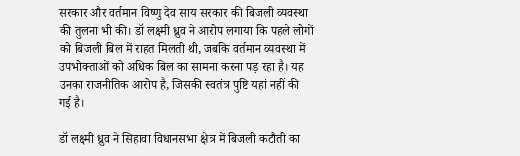सरकार और वर्तमान विष्णु देव साय सरकार की बिजली व्यवस्था की तुलना भी की। डॉ लक्ष्मी ध्रुव ने आरोप लगाया कि पहले लोगों को बिजली बिल में राहत मिलती थी, जबकि वर्तमान व्यवस्था में उपभोक्ताओं को अधिक बिल का सामना करना पड़ रहा है। यह उनका राजनीतिक आरोप है, जिसकी स्वतंत्र पुष्टि यहां नहीं की गई है।

डॉ लक्ष्मी ध्रुव ने सिहावा विधानसभा क्षेत्र में बिजली कटौती का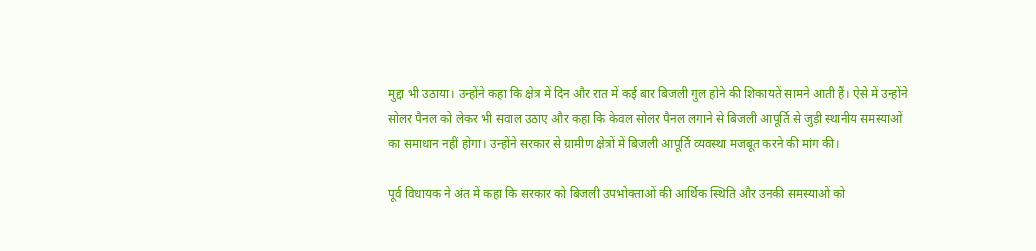मुद्दा भी उठाया। उन्होंने कहा कि क्षेत्र में दिन और रात में कई बार बिजली गुल होने की शिकायतें सामने आती हैं। ऐसे में उन्होंने सोलर पैनल को लेकर भी सवाल उठाए और कहा कि केवल सोलर पैनल लगाने से बिजली आपूर्ति से जुड़ी स्थानीय समस्याओं का समाधान नहीं होगा। उन्होंने सरकार से ग्रामीण क्षेत्रों में बिजली आपूर्ति व्यवस्था मजबूत करने की मांग की।

पूर्व विधायक ने अंत में कहा कि सरकार को बिजली उपभोक्ताओं की आर्थिक स्थिति और उनकी समस्याओं को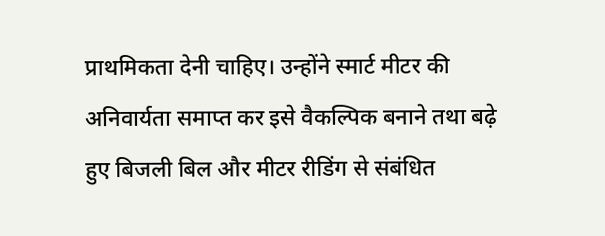प्राथमिकता देनी चाहिए। उन्होंने स्मार्ट मीटर की अनिवार्यता समाप्त कर इसे वैकल्पिक बनाने तथा बढ़े हुए बिजली बिल और मीटर रीडिंग से संबंधित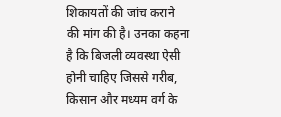शिकायतों की जांच कराने की मांग की है। उनका कहना है कि बिजली व्यवस्था ऐसी होनी चाहिए जिससे गरीब, किसान और मध्यम वर्ग के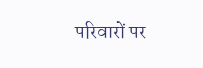परिवारों पर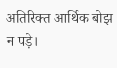अतिरिक्त आर्थिक बोझ न पड़े।